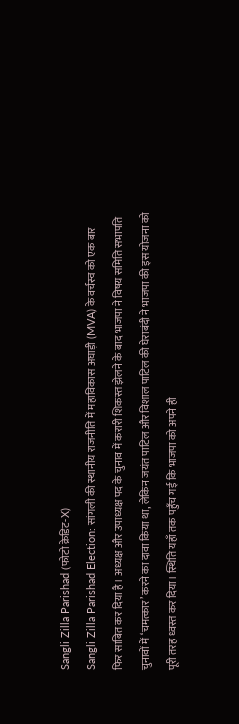Sangli Zilla Parishad (फोटो क्रेडिट-X)
Sangli Zilla Parishad Election: सांगली की स्थानीय राजनीति में महाविकास अघाड़ी (MVA) के वर्चस्व को एक बार फिर साबित कर दिया है। अध्यक्ष और उपाध्यक्ष पद के चुनाव में करारी शिकस्त झेलने के बाद भाजपा ने विषय समिति सभापति चुनावों में ‘चमत्कार’ करने का दावा किया था, लेकिन जयंत पाटिल और विशाल पाटिल की घेराबंदी ने भाजपा की इस योजना को पूरी तरह ध्वस्त कर दिया। स्थिति यहाँ तक पहुँच गई कि भाजपा को अपने ही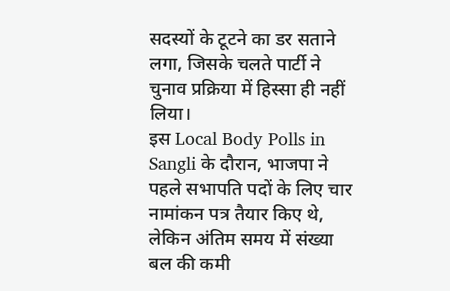सदस्यों के टूटने का डर सताने लगा, जिसके चलते पार्टी ने चुनाव प्रक्रिया में हिस्सा ही नहीं लिया।
इस Local Body Polls in Sangli के दौरान, भाजपा ने पहले सभापति पदों के लिए चार नामांकन पत्र तैयार किए थे, लेकिन अंतिम समय में संख्या बल की कमी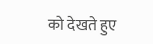को देखते हुए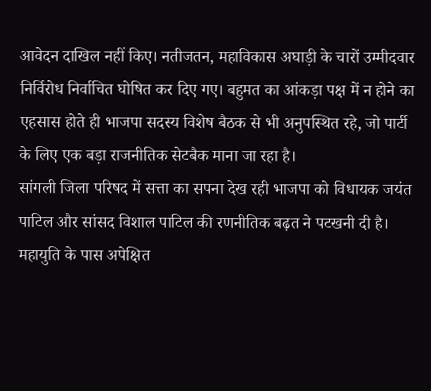आवेदन दाखिल नहीं किए। नतीजतन, महाविकास अघाड़ी के चारों उम्मीदवार निर्विरोध निर्वाचित घोषित कर दिए गए। बहुमत का आंकड़ा पक्ष में न होने का एहसास होते ही भाजपा सदस्य विशेष बैठक से भी अनुपस्थित रहे, जो पार्टी के लिए एक बड़ा राजनीतिक सेटबैक माना जा रहा है।
सांगली जिला परिषद में सत्ता का सपना देख रही भाजपा को विधायक जयंत पाटिल और सांसद विशाल पाटिल की रणनीतिक बढ़त ने पटखनी दी है। महायुति के पास अपेक्षित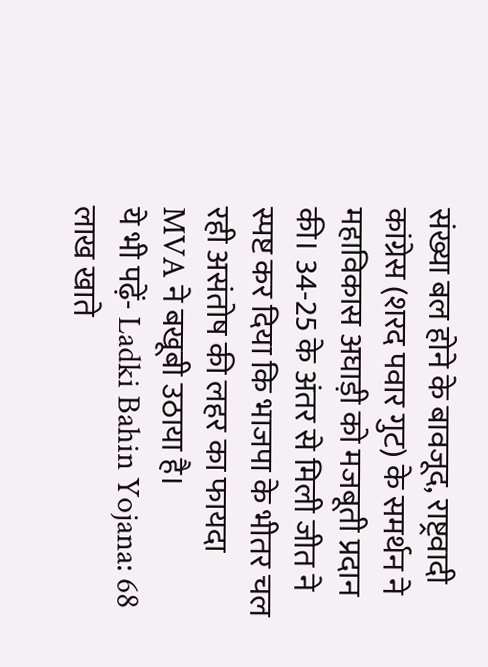संख्या बल होने के बावजूद, राष्ट्रवादी कांग्रेस (शरद पवार गुट) के समर्थन ने महाविकास अघाड़ी को मजबूती प्रदान की। 34-25 के अंतर से मिली जीत ने स्पष्ट कर दिया कि भाजपा के भीतर चल रही असंतोष की लहर का फायदा MVA ने बखूबी उठाया है।
ये भी पढ़ें- Ladki Bahin Yojana: 68 लाख खाते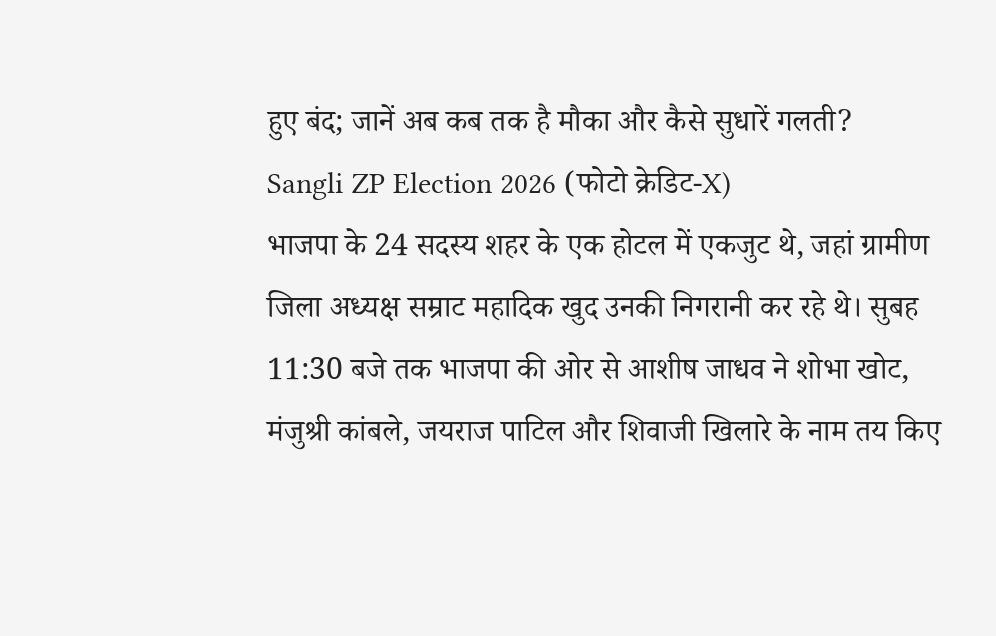हुए बंद; जानें अब कब तक है मौका और कैसे सुधारें गलती?
Sangli ZP Election 2026 (फोटो क्रेडिट-X)
भाजपा के 24 सदस्य शहर के एक होटल में एकजुट थे, जहां ग्रामीण जिला अध्यक्ष सम्राट महादिक खुद उनकी निगरानी कर रहे थे। सुबह 11:30 बजे तक भाजपा की ओर से आशीष जाधव ने शोभा खोट, मंजुश्री कांबले, जयराज पाटिल और शिवाजी खिलारे के नाम तय किए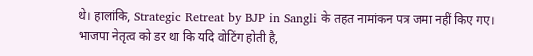थे। हालांकि, Strategic Retreat by BJP in Sangli के तहत नामांकन पत्र जमा नहीं किए गए। भाजपा नेतृत्व को डर था कि यदि वोटिंग होती है,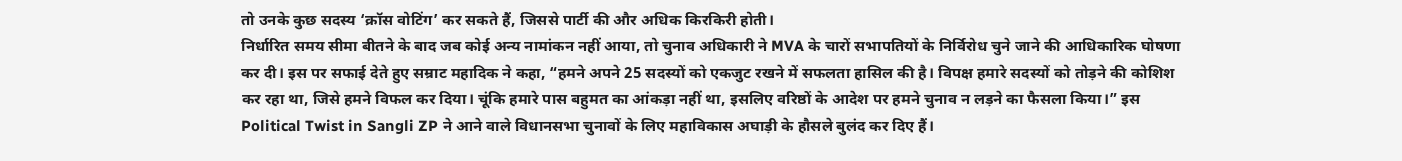तो उनके कुछ सदस्य ‘क्रॉस वोटिंग’ कर सकते हैं, जिससे पार्टी की और अधिक किरकिरी होती।
निर्धारित समय सीमा बीतने के बाद जब कोई अन्य नामांकन नहीं आया, तो चुनाव अधिकारी ने MVA के चारों सभापतियों के निर्विरोध चुने जाने की आधिकारिक घोषणा कर दी। इस पर सफाई देते हुए सम्राट महादिक ने कहा, “हमने अपने 25 सदस्यों को एकजुट रखने में सफलता हासिल की है। विपक्ष हमारे सदस्यों को तोड़ने की कोशिश कर रहा था, जिसे हमने विफल कर दिया। चूंकि हमारे पास बहुमत का आंकड़ा नहीं था, इसलिए वरिष्ठों के आदेश पर हमने चुनाव न लड़ने का फैसला किया।” इस Political Twist in Sangli ZP ने आने वाले विधानसभा चुनावों के लिए महाविकास अघाड़ी के हौसले बुलंद कर दिए हैं।